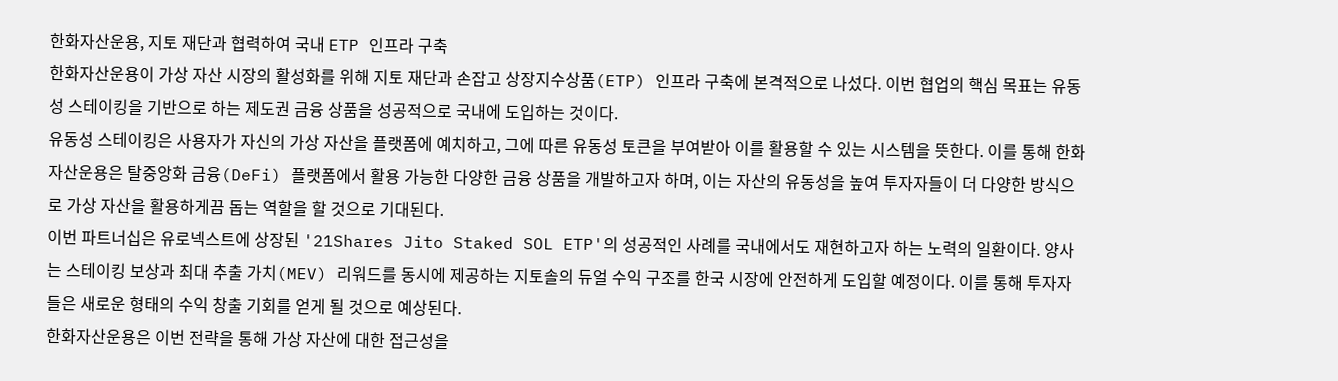한화자산운용, 지토 재단과 협력하여 국내 ETP 인프라 구축
한화자산운용이 가상 자산 시장의 활성화를 위해 지토 재단과 손잡고 상장지수상품(ETP) 인프라 구축에 본격적으로 나섰다. 이번 협업의 핵심 목표는 유동성 스테이킹을 기반으로 하는 제도권 금융 상품을 성공적으로 국내에 도입하는 것이다.
유동성 스테이킹은 사용자가 자신의 가상 자산을 플랫폼에 예치하고, 그에 따른 유동성 토큰을 부여받아 이를 활용할 수 있는 시스템을 뜻한다. 이를 통해 한화자산운용은 탈중앙화 금융(DeFi) 플랫폼에서 활용 가능한 다양한 금융 상품을 개발하고자 하며, 이는 자산의 유동성을 높여 투자자들이 더 다양한 방식으로 가상 자산을 활용하게끔 돕는 역할을 할 것으로 기대된다.
이번 파트너십은 유로넥스트에 상장된 '21Shares Jito Staked SOL ETP'의 성공적인 사례를 국내에서도 재현하고자 하는 노력의 일환이다. 양사는 스테이킹 보상과 최대 추출 가치(MEV) 리워드를 동시에 제공하는 지토솔의 듀얼 수익 구조를 한국 시장에 안전하게 도입할 예정이다. 이를 통해 투자자들은 새로운 형태의 수익 창출 기회를 얻게 될 것으로 예상된다.
한화자산운용은 이번 전략을 통해 가상 자산에 대한 접근성을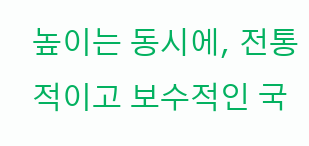높이는 동시에, 전통적이고 보수적인 국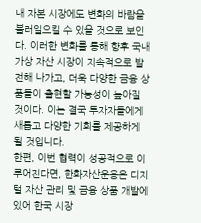내 자본 시장에도 변화의 바람을 불러일으킬 수 있을 것으로 보인다. 이러한 변화를 통해 향후 국내 가상 자산 시장이 지속적으로 발전해 나가고, 더욱 다양한 금융 상품들이 출현할 가능성이 높아질 것이다. 이는 결국 투자자들에게 새롭고 다양한 기회를 제공하게 될 것입니다.
한편, 이번 협력이 성공적으로 이루어진다면, 한화자산운용은 디지털 자산 관리 및 금융 상품 개발에 있어 한국 시장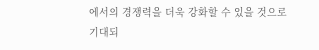에서의 경쟁력을 더욱 강화할 수 있을 것으로 기대되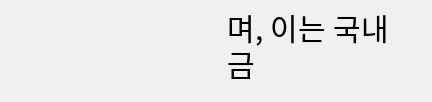며, 이는 국내 금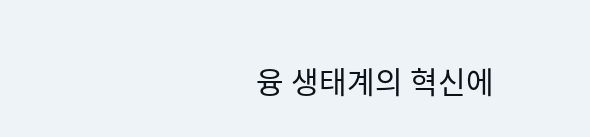융 생태계의 혁신에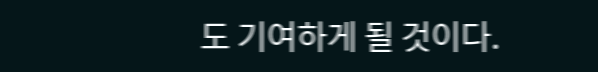도 기여하게 될 것이다.